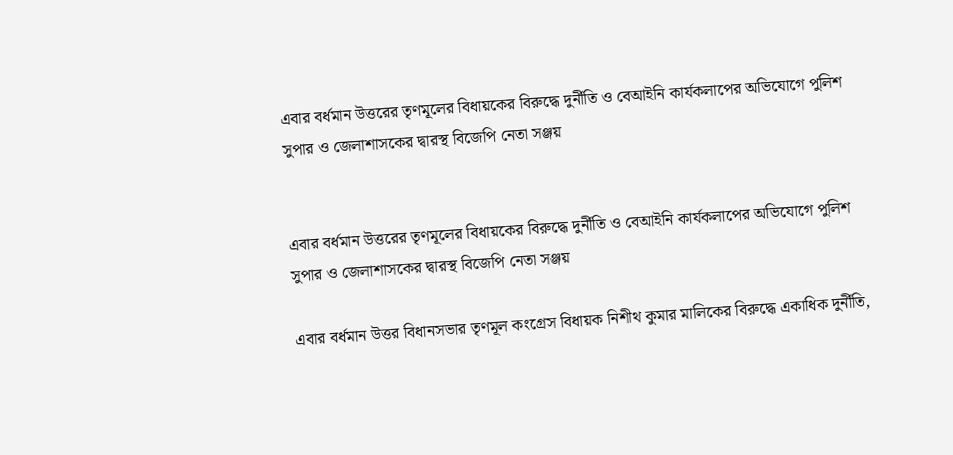এবার বর্ধমান উত্তরের তৃণমূলের বিধায়কের বিরুদ্ধে দুর্নীতি ও বেআইনি কার্যকলাপের অভিযোগে পুলিশ সুপার ও জেলাশাসকের দ্বারস্থ বিজেপি নেতা সঞ্জয়


এবার বর্ধমান উত্তরের তৃণমূলের বিধায়কের বিরুদ্ধে দুর্নীতি ও বেআইনি কার্যকলাপের অভিযোগে পুলিশ সুপার ও জেলাশাসকের দ্বারস্থ বিজেপি নেতা সঞ্জয়

এবার বর্ধমান উত্তর বিধানসভার তৃণমূল কংগ্রেস বিধায়ক নিশীথ কুমার মালিকের বিরুদ্ধে একাধিক দুর্নীতি,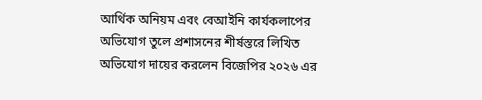আর্থিক অনিয়ম এবং বেআইনি কার্যকলাপের অভিযোগ তুলে প্রশাসনের শীর্ষস্তরে লিখিত অভিযোগ দায়ের করলেন বিজেপির ২০২৬ এর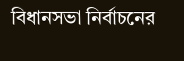বিধানসভা নির্বাচনের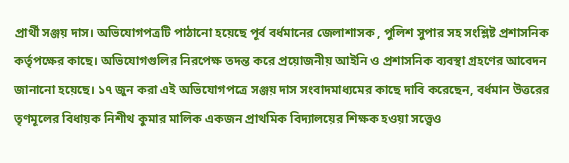প্রার্থী সঞ্জয় দাস। অভিযোগপত্রটি পাঠানো হয়েছে পূর্ব বর্ধমানের জেলাশাসক , পুলিশ সুপার সহ সংশ্লিষ্ট প্রশাসনিক কর্তৃপক্ষের কাছে। অভিযোগগুলির নিরপেক্ষ তদন্ত করে প্রয়োজনীয় আইনি ও প্রশাসনিক ব্যবস্থা গ্রহণের আবেদন জানানো হয়েছে। ১৭ জুন করা এই অভিযোগপত্রে সঞ্জয় দাস সংবাদমাধ্যমের কাছে দাবি করেছেন, বর্ধমান উত্তরের তৃণমূলের বিধায়ক নিশীথ কুমার মালিক একজন প্রাথমিক বিদ্যালয়ের শিক্ষক হওয়া সত্ত্বেও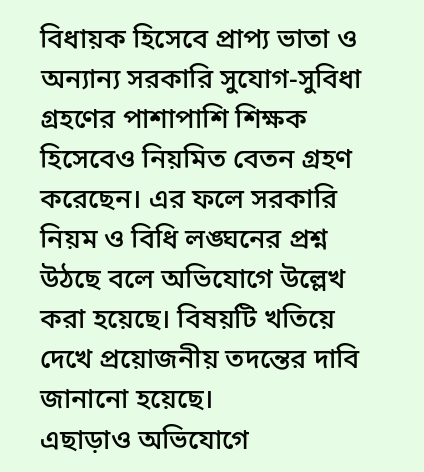বিধায়ক হিসেবে প্রাপ্য ভাতা ও অন্যান্য সরকারি সুযোগ-সুবিধা গ্রহণের পাশাপাশি শিক্ষক হিসেবেও নিয়মিত বেতন গ্রহণ করেছেন। এর ফলে সরকারি নিয়ম ও বিধি লঙ্ঘনের প্রশ্ন উঠছে বলে অভিযোগে উল্লেখ করা হয়েছে। বিষয়টি খতিয়ে দেখে প্রয়োজনীয় তদন্তের দাবি জানানো হয়েছে।
এছাড়াও অভিযোগে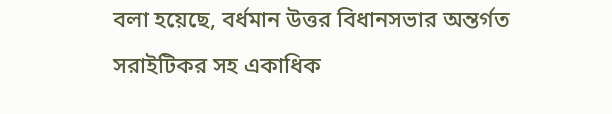বলা হয়েছে, বর্ধমান উত্তর বিধানসভার অন্তর্গত সরাইটিকর সহ একাধিক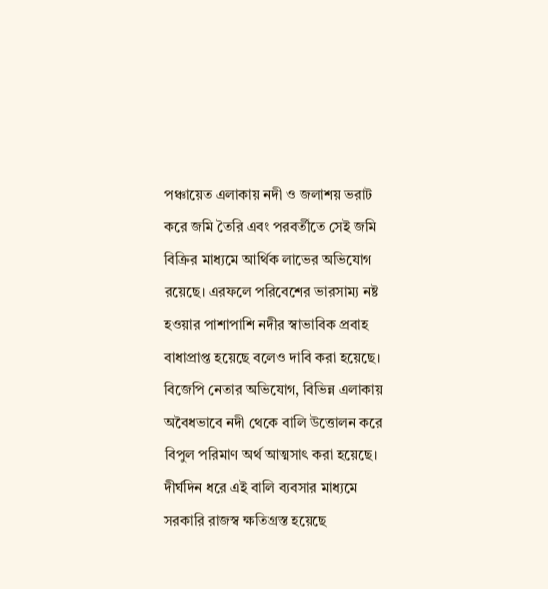পঞ্চায়েত এলাকায় নদী ও জলাশয় ভরাট করে জমি তৈরি এবং পরবর্তীতে সেই জমি বিক্রির মাধ্যমে আর্থিক লাভের অভিযোগ রয়েছে। এরফলে পরিবেশের ভারসাম্য নষ্ট হওয়ার পাশাপাশি নদীর স্বাভাবিক প্রবাহ বাধাপ্রাপ্ত হয়েছে বলেও দাবি করা হয়েছে।
বিজেপি নেতার অভিযোগ, বিভিন্ন এলাকায় অবৈধভাবে নদী থেকে বালি উত্তোলন করে বিপুল পরিমাণ অর্থ আত্মসাৎ করা হয়েছে। দীর্ঘদিন ধরে এই বালি ব্যবসার মাধ্যমে সরকারি রাজস্ব ক্ষতিগ্রস্ত হয়েছে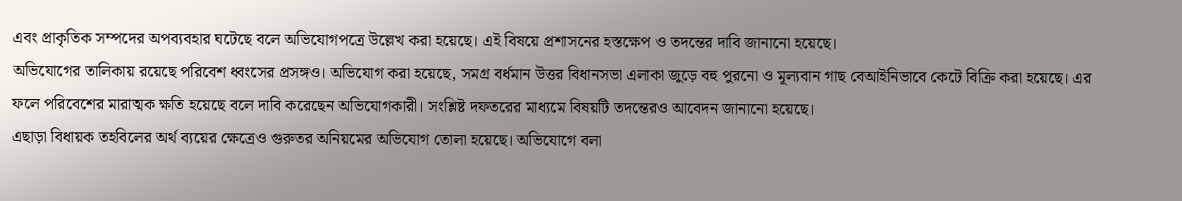এবং প্রাকৃতিক সম্পদের অপব্যবহার ঘটেছে বলে অভিযোগপত্রে উল্লেখ করা হয়েছে। এই বিষয়ে প্রশাসনের হস্তক্ষেপ ও তদন্তের দাবি জানানো হয়েছে।
অভিযোগের তালিকায় রয়েছে পরিবেশ ধ্বংসের প্রসঙ্গও। অভিযোগ করা হয়েছে, সমগ্র বর্ধমান উত্তর বিধানসভা এলাকা জুড়ে বহু পুরনো ও মূল্যবান গাছ বেআইনিভাবে কেটে বিক্রি করা হয়েছে। এর ফলে পরিবেশের মারাত্মক ক্ষতি হয়েছে বলে দাবি করেছেন অভিযোগকারী। সংশ্লিষ্ট দফতরের মাধ্যমে বিষয়টি তদন্তেরও আবেদন জানানো হয়েছে।
এছাড়া বিধায়ক তহবিলের অর্থ ব্যয়ের ক্ষেত্রেও গুরুতর অনিয়মের অভিযোগ তোলা হয়েছে। অভিযোগে বলা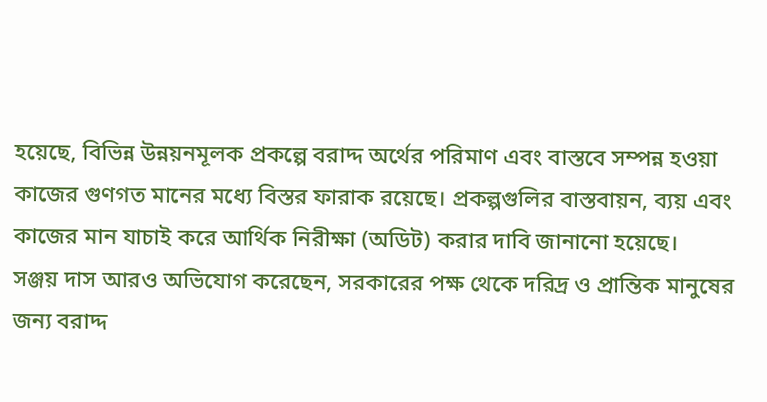হয়েছে, বিভিন্ন উন্নয়নমূলক প্রকল্পে বরাদ্দ অর্থের পরিমাণ এবং বাস্তবে সম্পন্ন হওয়া কাজের গুণগত মানের মধ্যে বিস্তর ফারাক রয়েছে। প্রকল্পগুলির বাস্তবায়ন, ব্যয় এবং কাজের মান যাচাই করে আর্থিক নিরীক্ষা (অডিট) করার দাবি জানানো হয়েছে।
সঞ্জয় দাস আরও অভিযোগ করেছেন, সরকারের পক্ষ থেকে দরিদ্র ও প্রান্তিক মানুষের জন্য বরাদ্দ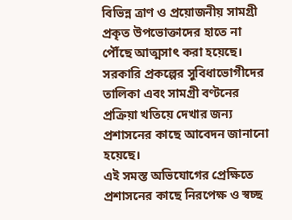বিভিন্ন ত্রাণ ও প্রয়োজনীয় সামগ্রী প্রকৃত উপভোক্তাদের হাতে না পৌঁছে আত্মসাৎ করা হয়েছে। সরকারি প্রকল্পের সুবিধাভোগীদের তালিকা এবং সামগ্রী বণ্টনের প্রক্রিয়া খতিয়ে দেখার জন্য প্রশাসনের কাছে আবেদন জানানো হয়েছে।
এই সমস্ত অভিযোগের প্রেক্ষিতে প্রশাসনের কাছে নিরপেক্ষ ও স্বচ্ছ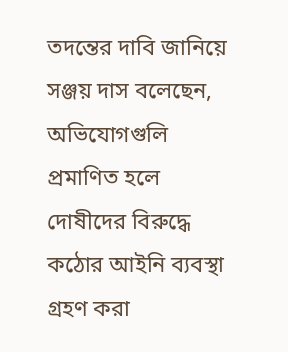তদন্তের দাবি জানিয়ে সঞ্জয় দাস বলেছেন, অভিযোগগুলি প্রমাণিত হলে দোষীদের বিরুদ্ধে কঠোর আইনি ব্যবস্থা গ্রহণ করা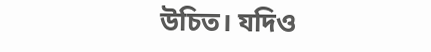উচিত। যদিও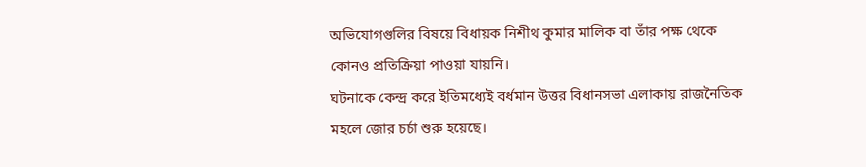অভিযোগগুলির বিষয়ে বিধায়ক নিশীথ কুমার মালিক বা তাঁর পক্ষ থেকে কোনও প্রতিক্রিয়া পাওয়া যায়নি।
ঘটনাকে কেন্দ্র করে ইতিমধ্যেই বর্ধমান উত্তর বিধানসভা এলাকায় রাজনৈতিক মহলে জোর চর্চা শুরু হয়েছে।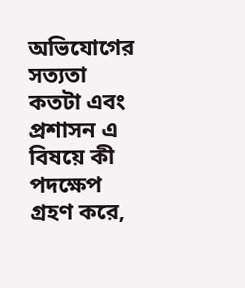অভিযোগের সত্যতা কতটা এবং প্রশাসন এ বিষয়ে কী পদক্ষেপ গ্রহণ করে,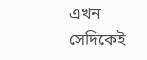এখন সেদিকেই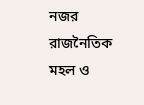নজর রাজনৈতিক মহল ও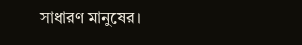সাধারণ মানুষের।